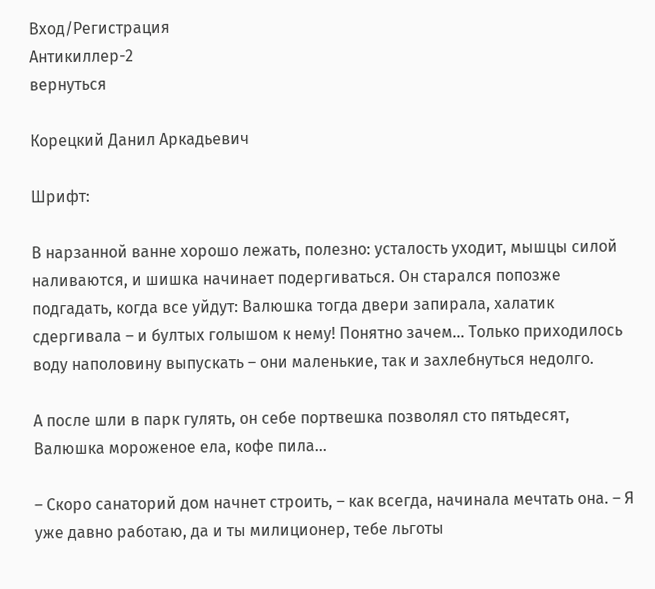Вход/Регистрация
Антикиллер-2
вернуться

Корецкий Данил Аркадьевич

Шрифт:

В нарзанной ванне хорошо лежать, полезно: усталость уходит, мышцы силой наливаются, и шишка начинает подергиваться. Он старался попозже подгадать, когда все уйдут: Валюшка тогда двери запирала, халатик сдергивала – и бултых голышом к нему! Понятно зачем... Только приходилось воду наполовину выпускать – они маленькие, так и захлебнуться недолго.

А после шли в парк гулять, он себе портвешка позволял сто пятьдесят, Валюшка мороженое ела, кофе пила...

– Скоро санаторий дом начнет строить, – как всегда, начинала мечтать она. – Я уже давно работаю, да и ты милиционер, тебе льготы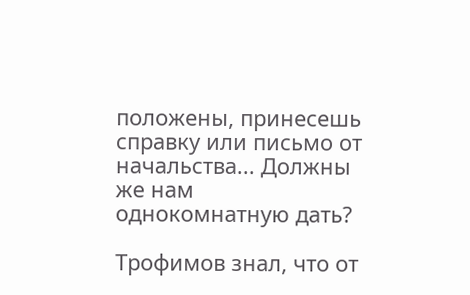положены, принесешь справку или письмо от начальства... Должны же нам однокомнатную дать?

Трофимов знал, что от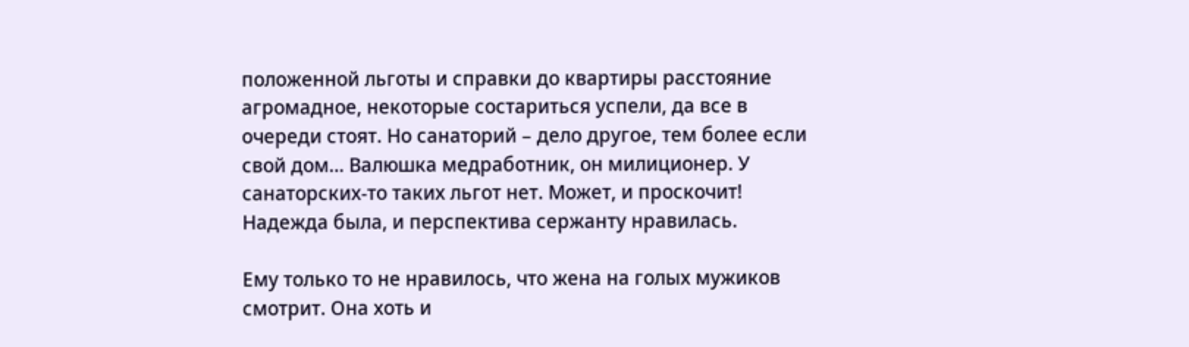положенной льготы и справки до квартиры расстояние агромадное, некоторые состариться успели, да все в очереди стоят. Но санаторий – дело другое, тем более если свой дом... Валюшка медработник, он милиционер. У санаторских-то таких льгот нет. Может, и проскочит! Надежда была, и перспектива сержанту нравилась.

Ему только то не нравилось, что жена на голых мужиков смотрит. Она хоть и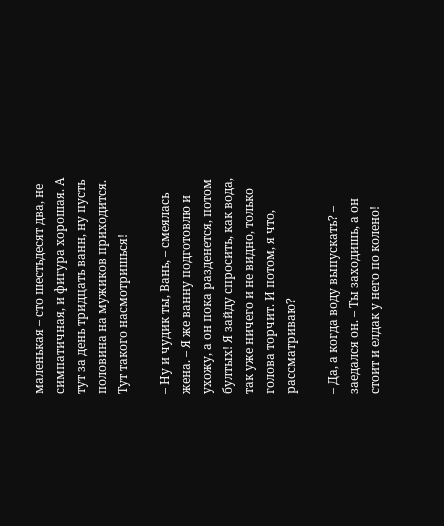маленькая – сто шестьдесят два, не симпатичная, и фигура хорошая. А тут за день тридцать ванн, ну пусть половина на мужиков приходится. Тут такого насмотришься!

– Ну и чудик ты, Вань, – смеялась жена. – Я же ванну подготовлю и ухожу, а он пока разденется, потом бултых! Я зайду спросить, как вода, так уже ничего и не видно, только голова торчит. И потом, я что, рассматриваю?

– Да, а когда воду выпускать? – заедался он. – Ты заходишь, а он стоит и елдак у него по колено!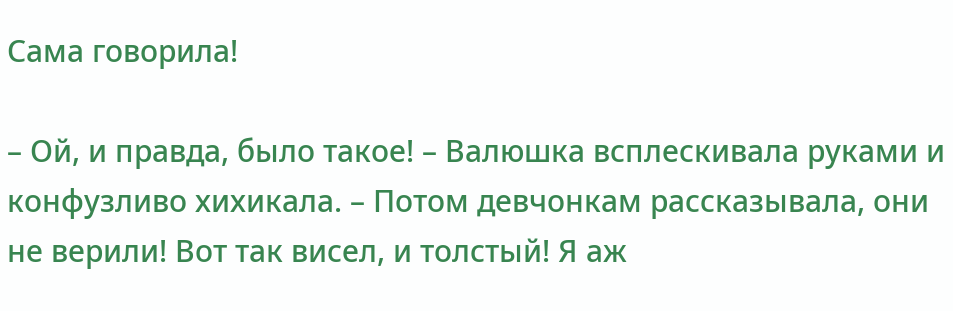Сама говорила!

– Ой, и правда, было такое! – Валюшка всплескивала руками и конфузливо хихикала. – Потом девчонкам рассказывала, они не верили! Вот так висел, и толстый! Я аж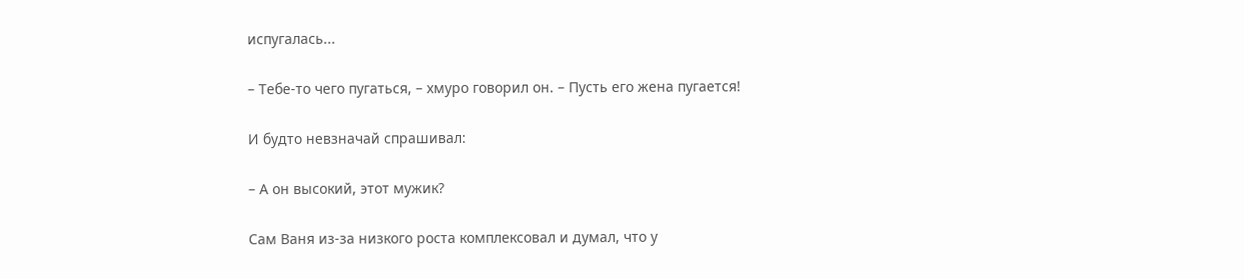испугалась...

– Тебе-то чего пугаться, – хмуро говорил он. – Пусть его жена пугается!

И будто невзначай спрашивал:

– А он высокий, этот мужик?

Сам Ваня из-за низкого роста комплексовал и думал, что у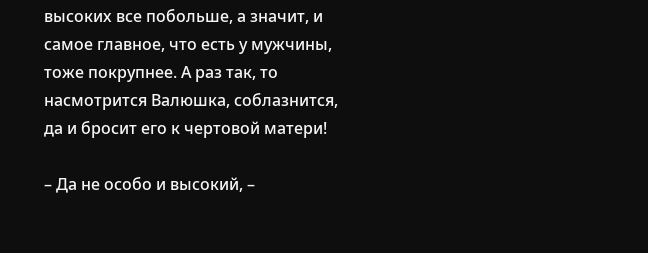высоких все побольше, а значит, и самое главное, что есть у мужчины, тоже покрупнее. А раз так, то насмотрится Валюшка, соблазнится, да и бросит его к чертовой матери!

– Да не особо и высокий, –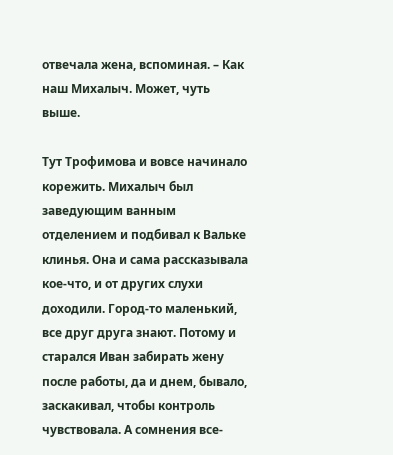отвечала жена, вспоминая. – Как наш Михалыч. Может, чуть выше.

Тут Трофимова и вовсе начинало корежить. Михалыч был заведующим ванным отделением и подбивал к Вальке клинья. Она и сама рассказывала кое-что, и от других слухи доходили. Город-то маленький, все друг друга знают. Потому и старался Иван забирать жену после работы, да и днем, бывало, заскакивал, чтобы контроль чувствовала. А сомнения все-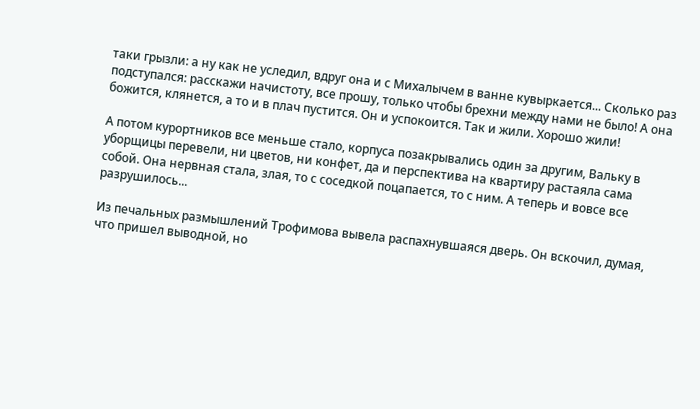таки грызли: а ну как не уследил, вдруг она и с Михалычем в ванне кувыркается... Сколько раз подступался: расскажи начистоту, все прошу, только чтобы брехни между нами не было! А она божится, клянется, а то и в плач пустится. Он и успокоится. Так и жили. Хорошо жили!

А потом курортников все меньше стало, корпуса позакрывались один за другим, Вальку в уборщицы перевели, ни цветов, ни конфет, да и перспектива на квартиру растаяла сама собой. Она нервная стала, злая, то с соседкой поцапается, то с ним. А теперь и вовсе все разрушилось...

Из печальных размышлений Трофимова вывела распахнувшаяся дверь. Он вскочил, думая, что пришел выводной, но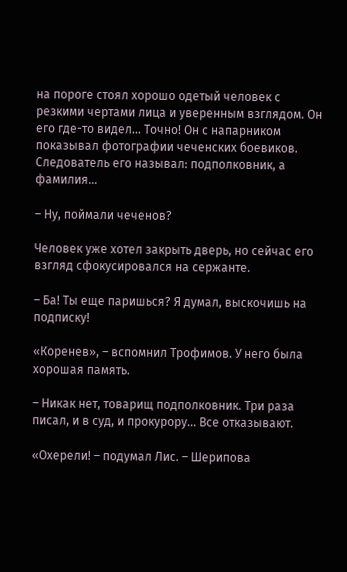на пороге стоял хорошо одетый человек с резкими чертами лица и уверенным взглядом. Он его где-то видел... Точно! Он с напарником показывал фотографии чеченских боевиков. Следователь его называл: подполковник, а фамилия...

– Ну, поймали чеченов?

Человек уже хотел закрыть дверь, но сейчас его взгляд сфокусировался на сержанте.

– Ба! Ты еще паришься? Я думал, выскочишь на подписку!

«Коренев», – вспомнил Трофимов. У него была хорошая память.

– Никак нет, товарищ подполковник. Три раза писал, и в суд, и прокурору... Все отказывают.

«Охерели! – подумал Лис. – Шерипова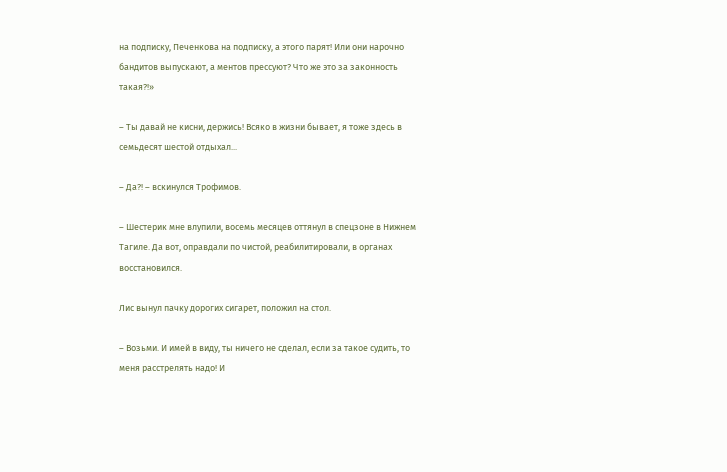на подписку, Печенкова на подписку, а этого парят! Или они нарочно бандитов выпускают, а ментов прессуют? Что же это за законность такая?!»

– Ты давай не кисни, держись! Всяко в жизни бывает, я тоже здесь в семьдесят шестой отдыхал...

– Да?! – вскинулся Трофимов.

– Шестерик мне влупили, восемь месяцев оттянул в спецзоне в Нижнем Тагиле. Да вот, оправдали по чистой, реабилитировали, в органах восстановился.

Лис вынул пачку дорогих сигарет, положил на стол.

– Возьми. И имей в виду, ты ничего не сделал, если за такое судить, то меня расстрелять надо! И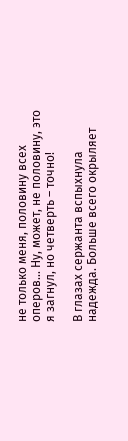не только меня, половину всех оперов... Ну, может, не половину, это я загнул, но четверть – точно!

В глазах сержанта вспыхнула надежда. Больше всего окрыляет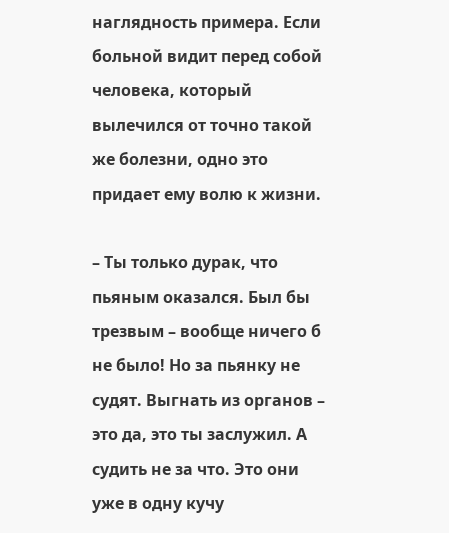наглядность примера. Если больной видит перед собой человека, который вылечился от точно такой же болезни, одно это придает ему волю к жизни.

– Ты только дурак, что пьяным оказался. Был бы трезвым – вообще ничего б не было! Но за пьянку не судят. Выгнать из органов – это да, это ты заслужил. А судить не за что. Это они уже в одну кучу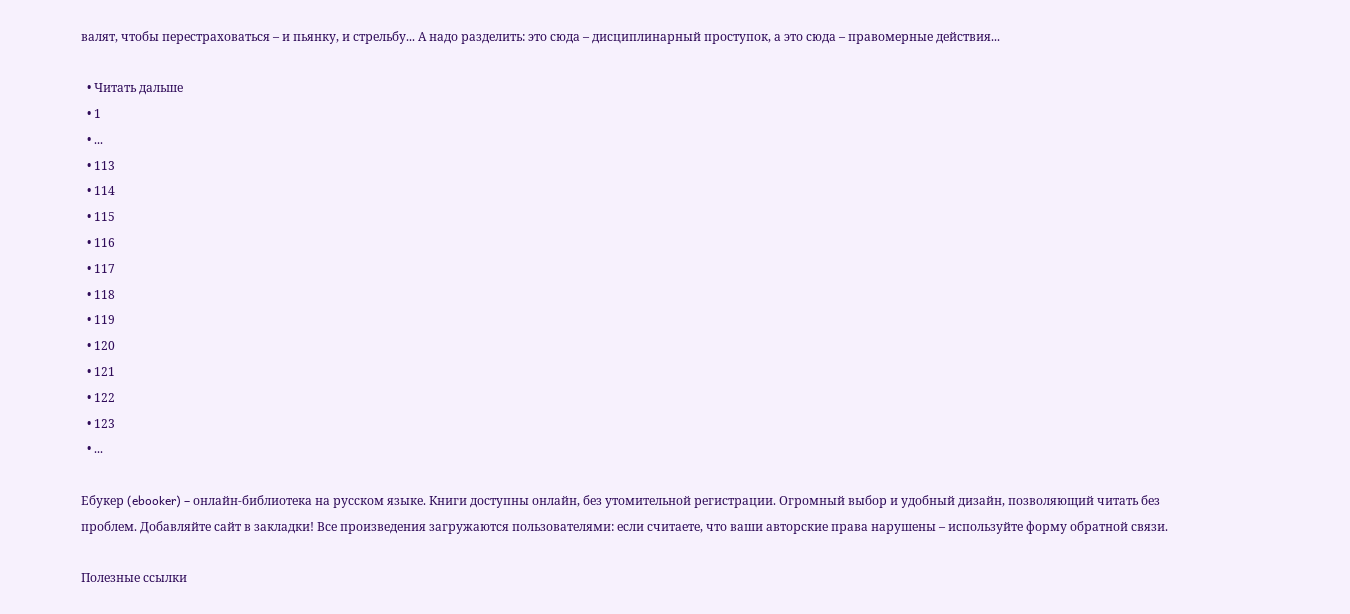валят, чтобы перестраховаться – и пьянку, и стрельбу... А надо разделить: это сюда – дисциплинарный проступок, а это сюда – правомерные действия...

  • Читать дальше
  • 1
  • ...
  • 113
  • 114
  • 115
  • 116
  • 117
  • 118
  • 119
  • 120
  • 121
  • 122
  • 123
  • ...

Ебукер (ebooker) – онлайн-библиотека на русском языке. Книги доступны онлайн, без утомительной регистрации. Огромный выбор и удобный дизайн, позволяющий читать без проблем. Добавляйте сайт в закладки! Все произведения загружаются пользователями: если считаете, что ваши авторские права нарушены – используйте форму обратной связи.

Полезные ссылки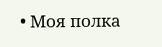• Моя полка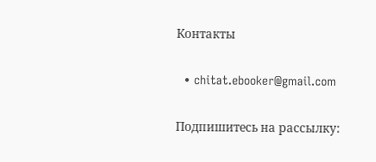Контакты

  • chitat.ebooker@gmail.com

Подпишитесь на рассылку: